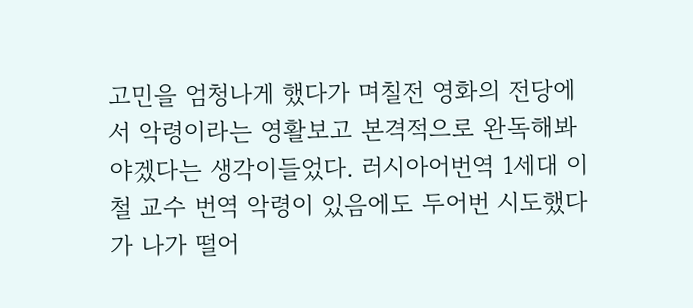고민을 엄청나게 했다가 며칠전 영화의 전당에서 악령이라는 영활보고 본격적으로 완독해봐야겠다는 생각이들었다. 러시아어번역 1세대 이철 교수 번역 악령이 있음에도 두어번 시도했다가 나가 떨어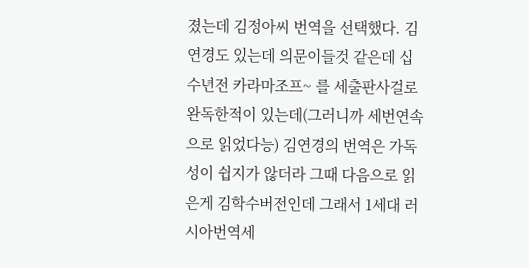졌는데 김정아씨 번역을 선택했다. 김연경도 있는데 의문이들것 같은데 십수년전 카라마조프~ 를 세출판사걸로 완독한적이 있는데(그러니까 세번연속으로 읽었다능) 김연경의 번역은 가독성이 쉽지가 않더라 그때 다음으로 읽은게 김학수버전인데 그래서 1세대 러시아번역세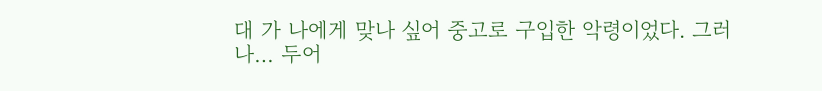대 가 나에게 맞나 싶어 중고로 구입한 악령이었다. 그러나… 두어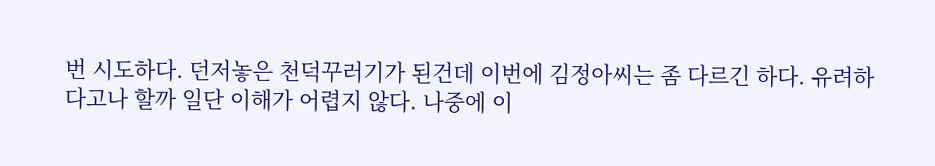번 시도하다. 던저놓은 천덕꾸러기가 된건데 이번에 김정아씨는 좀 다르긴 하다. 유려하다고나 할까 일단 이해가 어렵지 않다. 나중에 이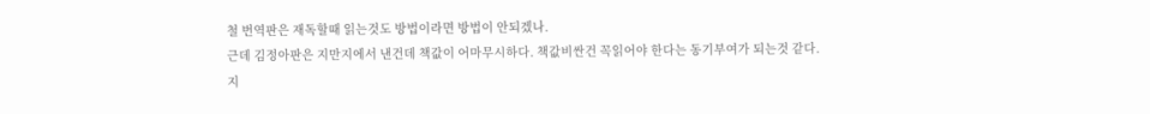철 번역판은 재독할때 읽는것도 방법이라면 방법이 안되겠나.
근데 김정아판은 지만지에서 낸건데 책값이 어마무시하다. 책값비싼건 꼭읽어야 한다는 동기부여가 되는것 같다.
지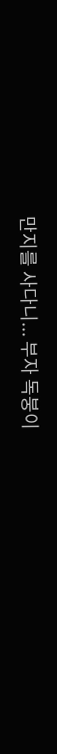만지를 사다니... 부자 독붕이